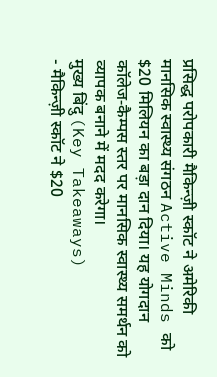प्रसिद्ध परोपकारी मैकिन्ज़ी स्कॉट ने अमेरिकी मानसिक स्वास्थ्य संगठन Active Minds को $20 मिलियन का बड़ा दान दिया। यह योगदान कॉलेज‑कैम्पस स्तर पर मानसिक स्वास्थ्य समर्थन को व्यापक बनाने में मदद करेगा।
मुख्य बिंदु (Key Takeaways)
- मैकिन्ज़ी स्कॉट ने $20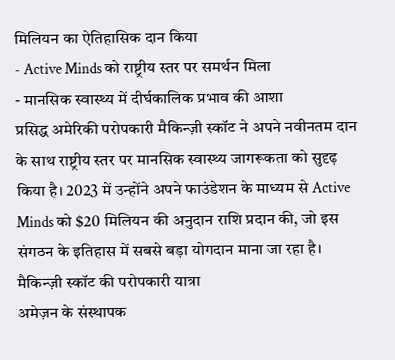मिलियन का ऐतिहासिक दान किया
- Active Minds को राष्ट्रीय स्तर पर समर्थन मिला
- मानसिक स्वास्थ्य में दीर्घकालिक प्रभाव की आशा
प्रसिद्ध अमेरिकी परोपकारी मैकिन्ज़ी स्कॉट ने अपने नवीनतम दान के साथ राष्ट्रीय स्तर पर मानसिक स्वास्थ्य जागरूकता को सुदृढ़ किया है। 2023 में उन्होंने अपने फाउंडेशन के माध्यम से Active Minds को $20 मिलियन की अनुदान राशि प्रदान की, जो इस संगठन के इतिहास में सबसे बड़ा योगदान माना जा रहा है।
मैकिन्ज़ी स्कॉट की परोपकारी यात्रा
अमेज़न के संस्थापक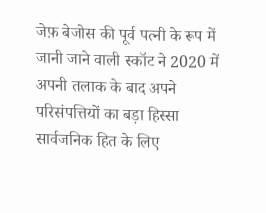जेफ़ बेजोस की पूर्व पत्नी के रूप में जानी जाने वाली स्कॉट ने 2020 में अपनी तलाक के बाद अपने परिसंपत्तियों का बड़ा हिस्सा सार्वजनिक हित के लिए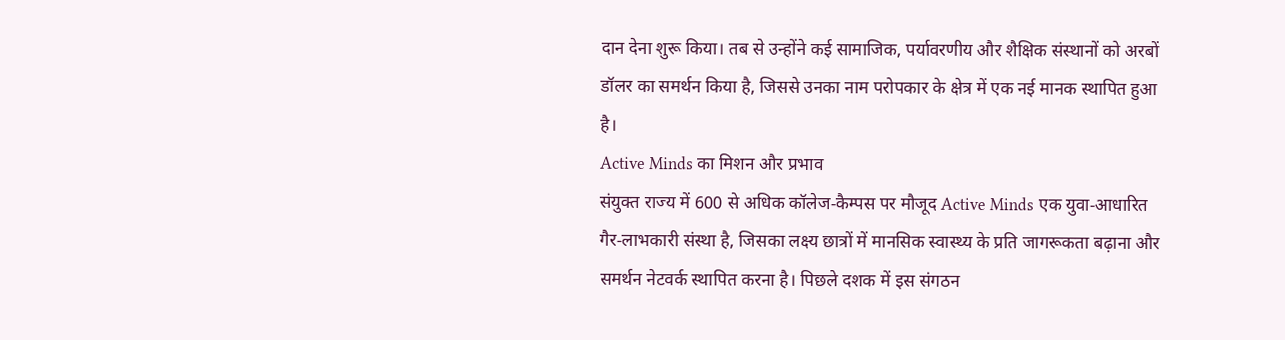दान देना शुरू किया। तब से उन्होंने कई सामाजिक, पर्यावरणीय और शैक्षिक संस्थानों को अरबों डॉलर का समर्थन किया है, जिससे उनका नाम परोपकार के क्षेत्र में एक नई मानक स्थापित हुआ है।
Active Minds का मिशन और प्रभाव
संयुक्त राज्य में 600 से अधिक कॉलेज‑कैम्पस पर मौजूद Active Minds एक युवा‑आधारित गैर‑लाभकारी संस्था है, जिसका लक्ष्य छात्रों में मानसिक स्वास्थ्य के प्रति जागरूकता बढ़ाना और समर्थन नेटवर्क स्थापित करना है। पिछले दशक में इस संगठन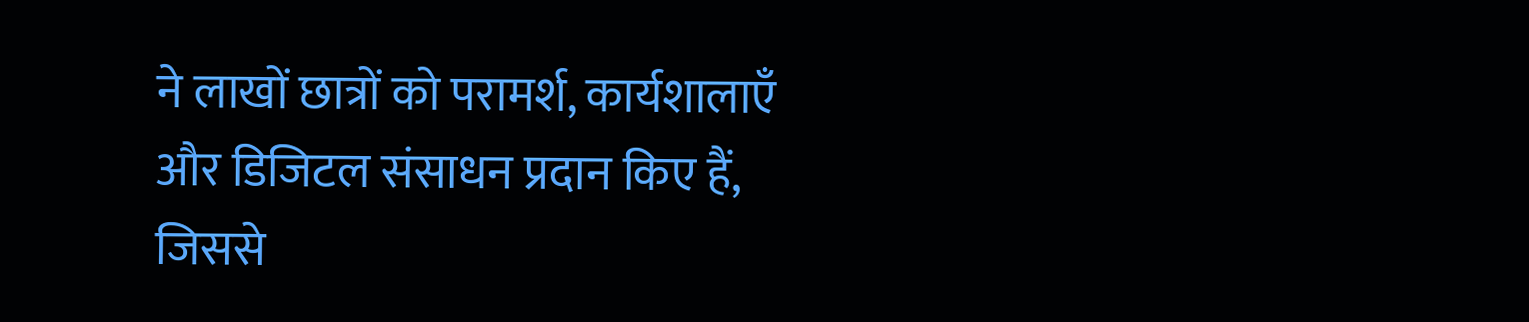ने लाखों छात्रों को परामर्श, कार्यशालाएँ और डिजिटल संसाधन प्रदान किए हैं, जिससे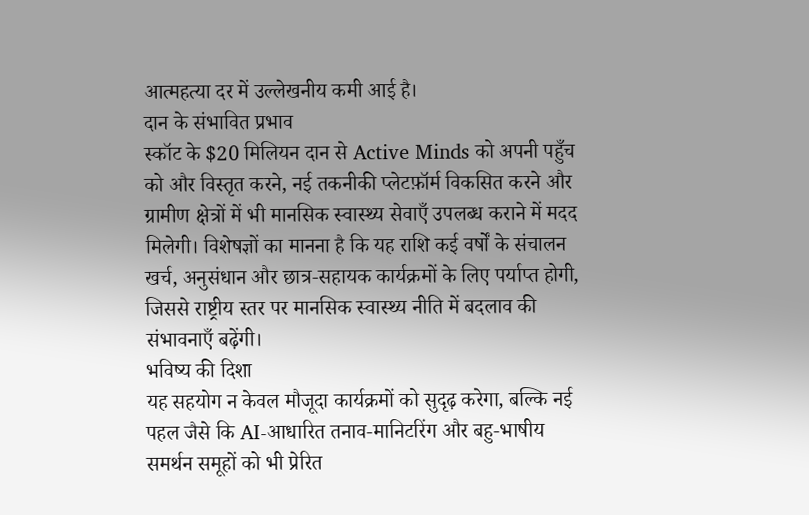आत्महत्या दर में उल्लेखनीय कमी आई है।
दान के संभावित प्रभाव
स्कॉट के $20 मिलियन दान से Active Minds को अपनी पहुँच को और विस्तृत करने, नई तकनीकी प्लेटफ़ॉर्म विकसित करने और ग्रामीण क्षेत्रों में भी मानसिक स्वास्थ्य सेवाएँ उपलब्ध कराने में मदद मिलेगी। विशेषज्ञों का मानना है कि यह राशि कई वर्षों के संचालन खर्च, अनुसंधान और छात्र‑सहायक कार्यक्रमों के लिए पर्याप्त होगी, जिससे राष्ट्रीय स्तर पर मानसिक स्वास्थ्य नीति में बदलाव की संभावनाएँ बढ़ेंगी।
भविष्य की दिशा
यह सहयोग न केवल मौजूदा कार्यक्रमों को सुदृढ़ करेगा, बल्कि नई पहल जैसे कि AI‑आधारित तनाव‑मानिटरिंग और बहु‑भाषीय समर्थन समूहों को भी प्रेरित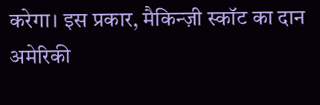करेगा। इस प्रकार, मैकिन्ज़ी स्कॉट का दान अमेरिकी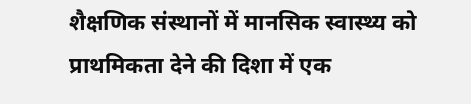शैक्षणिक संस्थानों में मानसिक स्वास्थ्य को प्राथमिकता देने की दिशा में एक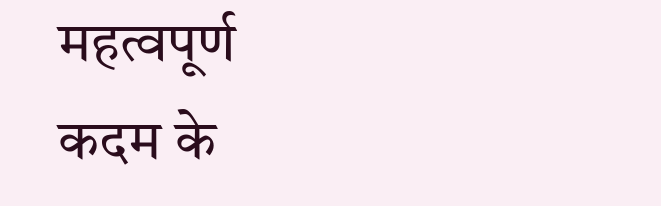महत्वपूर्ण कदम के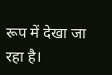रूप में देखा जा रहा है।